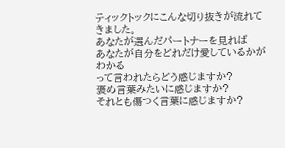ティックトックにこんな切り抜きが流れてきました。
あなたが選んだパートナーを見れば
あなたが自分をどれだけ愛しているかがわかる
って言われたらどう感じますか?
褒め言葉みたいに感じますか?
それとも傷つく言葉に感じますか?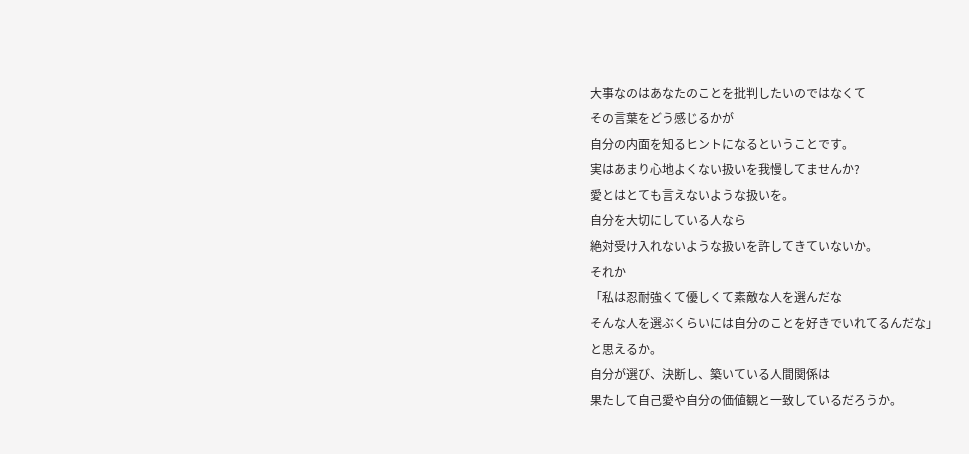大事なのはあなたのことを批判したいのではなくて
その言葉をどう感じるかが
自分の内面を知るヒントになるということです。
実はあまり心地よくない扱いを我慢してませんか?
愛とはとても言えないような扱いを。
自分を大切にしている人なら
絶対受け入れないような扱いを許してきていないか。
それか
「私は忍耐強くて優しくて素敵な人を選んだな
そんな人を選ぶくらいには自分のことを好きでいれてるんだな」
と思えるか。
自分が選び、決断し、築いている人間関係は
果たして自己愛や自分の価値観と一致しているだろうか。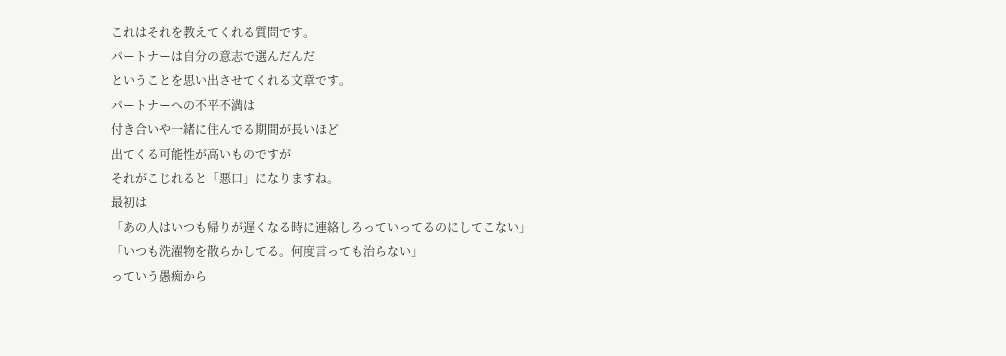これはそれを教えてくれる質問です。
パートナーは自分の意志で選んだんだ
ということを思い出させてくれる文章です。
パートナーへの不平不満は
付き合いや一緒に住んでる期間が長いほど
出てくる可能性が高いものですが
それがこじれると「悪口」になりますね。
最初は
「あの人はいつも帰りが遅くなる時に連絡しろっていってるのにしてこない」
「いつも洗濯物を散らかしてる。何度言っても治らない」
っていう愚痴から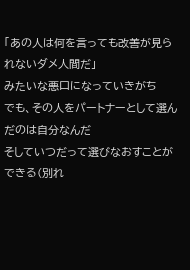「あの人は何を言っても改善が見られないダメ人間だ」
みたいな悪口になっていきがち
でも、その人をパートナーとして選んだのは自分なんだ
そしていつだって選びなおすことができる(別れ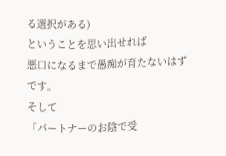る選択がある)
ということを思い出せれば
悪口になるまで愚痴が育たないはずです。
そして
「パートナーのお陰で受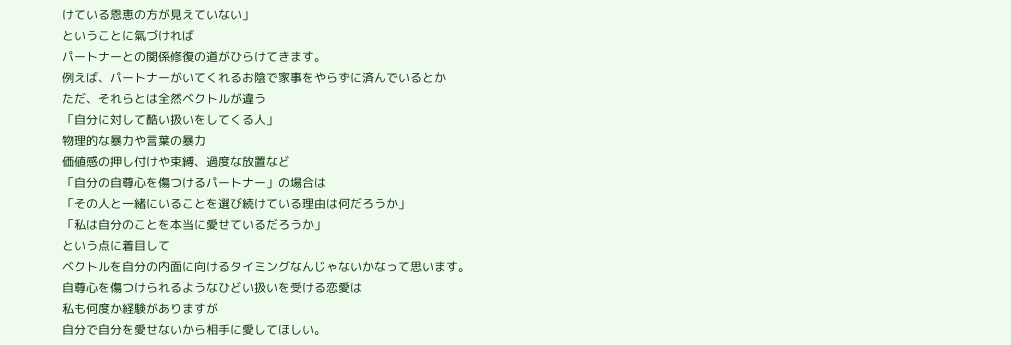けている恩恵の方が見えていない」
ということに氣づければ
パートナーとの関係修復の道がひらけてきます。
例えば、パートナーがいてくれるお陰で家事をやらずに済んでいるとか
ただ、それらとは全然ベクトルが違う
「自分に対して酷い扱いをしてくる人」
物理的な暴力や言葉の暴力
価値感の押し付けや束縛、過度な放置など
「自分の自尊心を傷つけるパートナー」の場合は
「その人と一緒にいることを選び続けている理由は何だろうか」
「私は自分のことを本当に愛せているだろうか」
という点に着目して
ベクトルを自分の内面に向けるタイミングなんじゃないかなって思います。
自尊心を傷つけられるようなひどい扱いを受ける恋愛は
私も何度か経験がありますが
自分で自分を愛せないから相手に愛してほしい。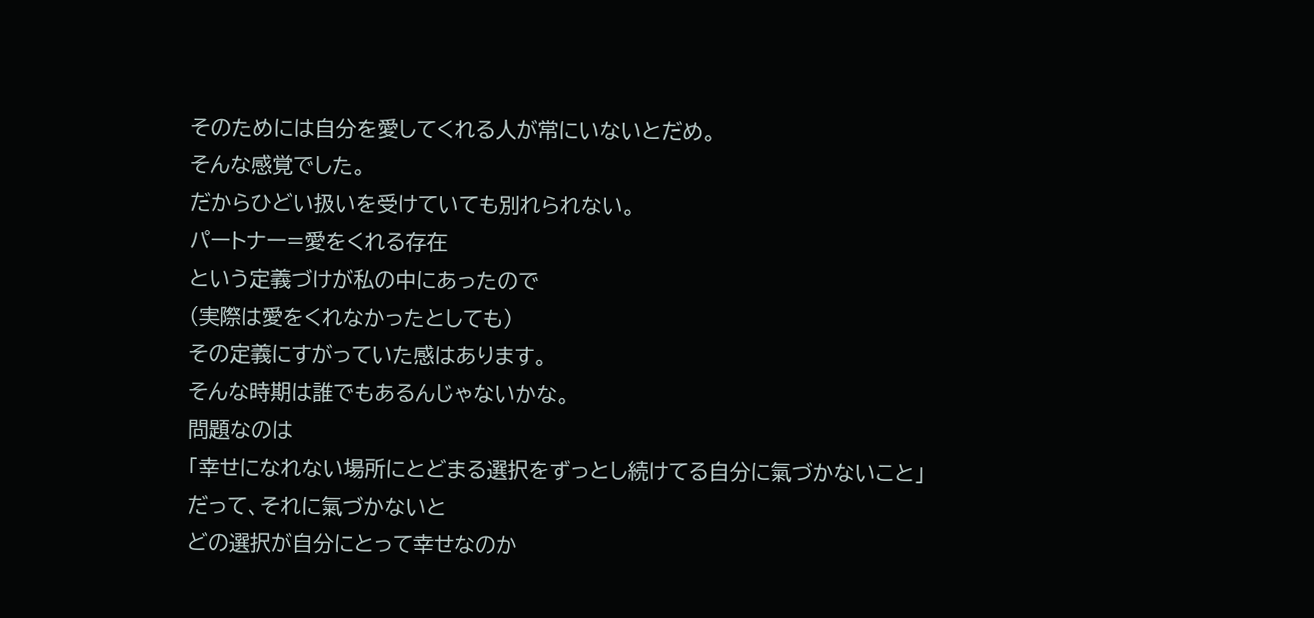そのためには自分を愛してくれる人が常にいないとだめ。
そんな感覚でした。
だからひどい扱いを受けていても別れられない。
パートナー=愛をくれる存在
という定義づけが私の中にあったので
(実際は愛をくれなかったとしても)
その定義にすがっていた感はあります。
そんな時期は誰でもあるんじゃないかな。
問題なのは
「幸せになれない場所にとどまる選択をずっとし続けてる自分に氣づかないこと」
だって、それに氣づかないと
どの選択が自分にとって幸せなのか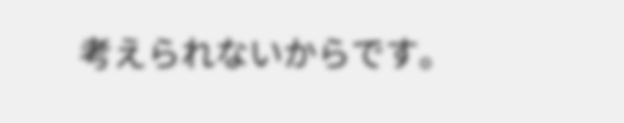考えられないからです。